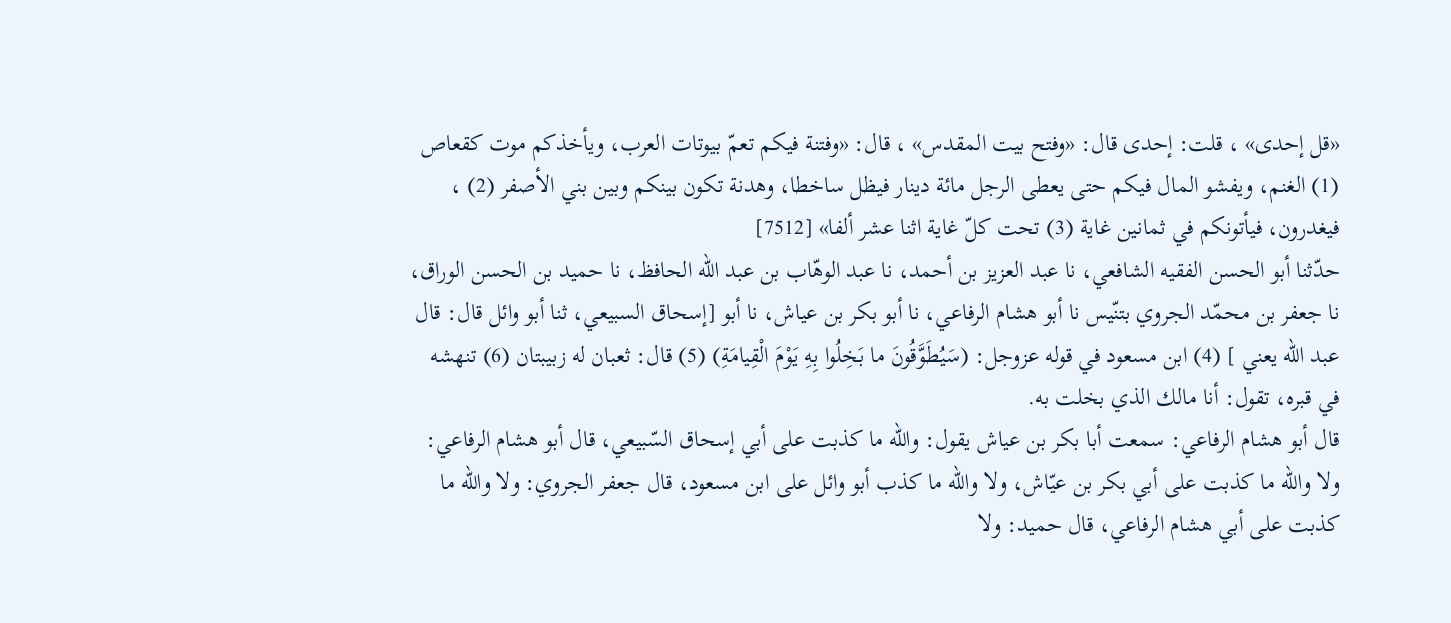«قل إحدى» ، قلت: إحدى قال: «وفتح بيت المقدس» ، قال: «وفتنة فيكم تعمّ بيوتات العرب، ويأخذكم موت كقعاص (1) الغنم، ويفشو المال فيكم حتى يعطى الرجل مائة دينار فيظل ساخطا، وهدنة تكون بينكم وبين بني الأصفر (2) ، فيغدرون، فيأتونكم في ثمانين غاية (3) تحت كلّ غاية اثنا عشر ألفا» [7512]
حدّثنا أبو الحسن الفقيه الشافعي، نا عبد العزيز بن أحمد، نا عبد الوهّاب بن عبد الله الحافظ، نا حميد بن الحسن الوراق، نا جعفر بن محمّد الجروي بتنّيس نا أبو هشام الرفاعي، نا أبو بكر بن عياش، نا أبو [إسحاق السبيعي، ثنا أبو وائل قال: قال عبد الله يعني ] (4) ابن مسعود في قوله عزوجل: (سَيُطَوَّقُونَ ما بَخِلُوا بِهِ يَوْمَ الْقِيامَةِ) (5) قال: ثعبان له زبيبتان (6) تنهشه في قبره، تقول: أنا مالك الذي بخلت به.
قال أبو هشام الرفاعي: سمعت أبا بكر بن عياش يقول: والله ما كذبت على أبي إسحاق السّبيعي، قال أبو هشام الرفاعي: ولا والله ما كذبت على أبي بكر بن عيّاش، ولا والله ما كذب أبو وائل على ابن مسعود، قال جعفر الجروي: ولا والله ما كذبت على أبي هشام الرفاعي، قال حميد: ولا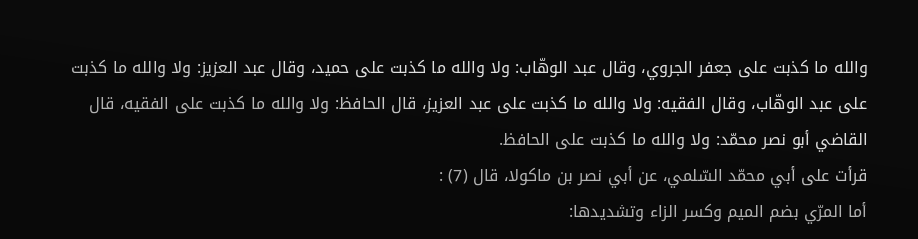والله ما كذبت على جعفر الجروي، وقال عبد الوهّاب: ولا والله ما كذبت على حميد، وقال عبد العزيز: ولا والله ما كذبت على عبد الوهّاب، وقال الفقيه: ولا والله ما كذبت على عبد العزيز، قال الحافظ: ولا والله ما كذبت على الفقيه، قال القاضي أبو نصر محمّد: ولا والله ما كذبت على الحافظ.
قرأت على أبي محمّد السّلمي، عن أبي نصر بن ماكولا، قال (7) :
أما المرّي بضم الميم وكسر الزاء وتشديدها: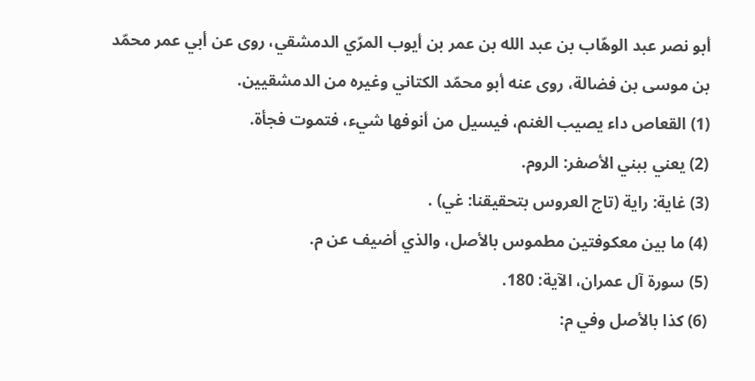أبو نصر عبد الوهّاب بن عبد الله بن عمر بن أيوب المرّي الدمشقي، روى عن أبي عمر محمّد بن موسى بن فضالة، روى عنه أبو محمّد الكتاني وغيره من الدمشقيين.
(1) القعاص داء يصيب الغنم، فيسيل من أنوفها شيء، فتموت فجأة.
(2) يعني ببني الأصفر: الروم.
(3) غاية: راية (تاج العروس بتحقيقنا: غي) .
(4) ما بين معكوفتين مطموس بالأصل، والذي أضيف عن م.
(5) سورة آل عمران، الآية: 180.
(6) كذا بالأصل وفي م: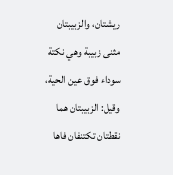ريشتان، والزبيبتان مثنى زبيبة وهي نكتة سوداء فوق عين الحية، وقيل: الزبيبتان هما نقطتان تكتنفان فاها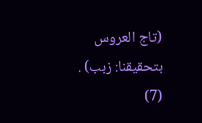(تاج العروس بتحقيقنا: زبب) .
(7)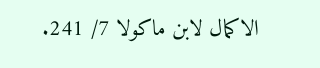الاكمال لابن ماكولا 7/ 241.